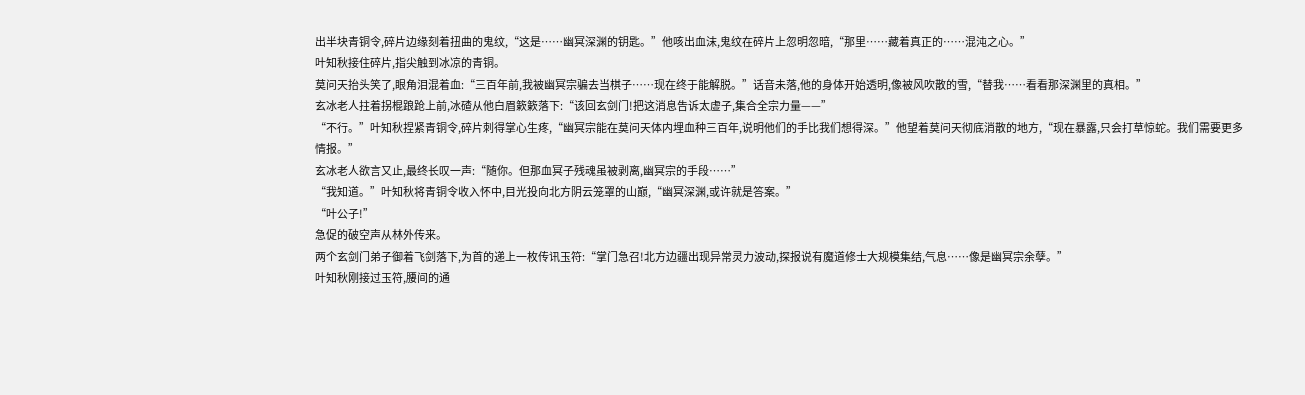出半块青铜令,碎片边缘刻着扭曲的鬼纹,“这是……幽冥深渊的钥匙。”他咳出血沫,鬼纹在碎片上忽明忽暗,“那里……藏着真正的……混沌之心。”
叶知秋接住碎片,指尖触到冰凉的青铜。
莫问天抬头笑了,眼角泪混着血:“三百年前,我被幽冥宗骗去当棋子……现在终于能解脱。”话音未落,他的身体开始透明,像被风吹散的雪,“替我……看看那深渊里的真相。”
玄冰老人拄着拐棍踉跄上前,冰碴从他白眉簌簌落下:“该回玄剑门!把这消息告诉太虚子,集合全宗力量——”
“不行。”叶知秋捏紧青铜令,碎片刺得掌心生疼,“幽冥宗能在莫问天体内埋血种三百年,说明他们的手比我们想得深。”他望着莫问天彻底消散的地方,“现在暴露,只会打草惊蛇。我们需要更多情报。”
玄冰老人欲言又止,最终长叹一声:“随你。但那血冥子残魂虽被剥离,幽冥宗的手段……”
“我知道。”叶知秋将青铜令收入怀中,目光投向北方阴云笼罩的山巅,“幽冥深渊,或许就是答案。”
“叶公子!”
急促的破空声从林外传来。
两个玄剑门弟子御着飞剑落下,为首的递上一枚传讯玉符:“掌门急召!北方边疆出现异常灵力波动,探报说有魔道修士大规模集结,气息……像是幽冥宗余孽。”
叶知秋刚接过玉符,腰间的通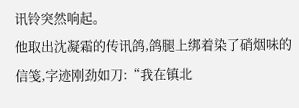讯铃突然响起。
他取出沈凝霜的传讯鸽,鸽腿上绑着染了硝烟味的信笺,字迹刚劲如刀:“我在镇北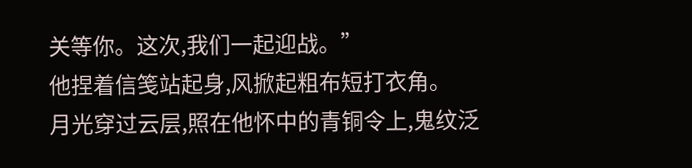关等你。这次,我们一起迎战。”
他捏着信笺站起身,风掀起粗布短打衣角。
月光穿过云层,照在他怀中的青铜令上,鬼纹泛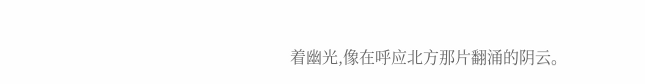着幽光,像在呼应北方那片翻涌的阴云。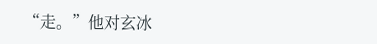“走。”他对玄冰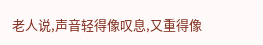老人说,声音轻得像叹息,又重得像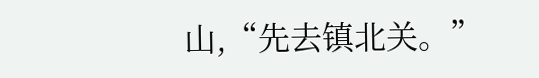山,“先去镇北关。”